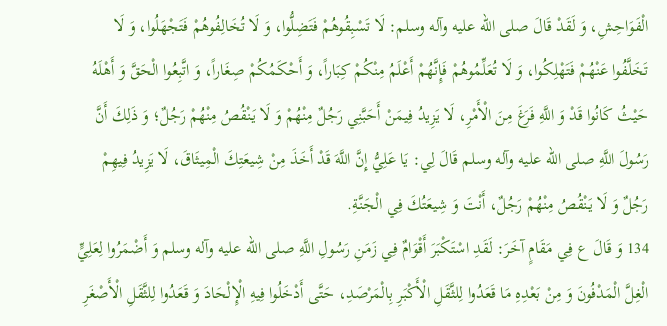الْفَوَاحِشِ، وَ لَقَدْ قَالَ صلى الله عليه وآله وسلم: لَا تَسْبِقُوهُمْ فَتَضِلُّوا، وَ لَا تُخَالِفُوهُمْ فَتَجْهَلُوا، وَ لَا تَخَلَّفُوا عَنْهُمْ فَتَهْلِكُوا، وَ لَا تُعَلِّمُوهُمْ فَإِنَّهُمْ أَعْلَمُ مِنْكُمْ كِبَاراً، وَ أَحْكَمُكُمْ صِغَاراً، وَ اتَّبِعُوا الْحَقَّ وَ أَهْلَهُ حَيْثُ كَانُوا قَدْ وَ اللَّهِ فَرَغَ مِنَ الْأَمْرِ، لَا يَزِيدُ فِيمَنْ أَحَبَّنِي رَجُلٌ مِنْهُمْ وَ لَا يَنْقُصُ مِنْهُمْ رَجُلٌ؛ وَ ذَلِكَ أَنَّ رَسُولَ اللَّهِ صلى الله عليه وآله وسلم قَالَ لِي: يَا عَلِيُّ إِنَّ اللَّهَ قَدْ أَخَذَ مِنْ شِيعَتِكَ الْمِيثَاقَ، لَا يَزِيدُ فِيهِمْ رَجُلٌ وَ لَا يَنْقُصُ مِنْهُمْ رَجُلٌ، أَنْتَ وَ شِيعَتُكَ فِي الْجَنَّةِ.
134 وَ قَالَ ع فِي مَقَامٍ آخَرَ: لَقَدِ اسْتَكْبَرَ أَقْوَامٌ فِي زَمَنِ رَسُولِ اللَّهِ صلى الله عليه وآله وسلم وَ أَضْمَرُوا لِعَلِيٍّ الْغِلَّ الْمَدْفُونَ وَ مِنْ بَعْدِهِ مَا قَعَدُوا لِلثَّقَلِ الْأَكْبَرِ بِالْمَرْصَدِ، حَتَّى أَدْخَلُوا فِيهِ الْإِلْحَادَ وَ قَعَدُوا لِلثَّقَلِ الْأَصْغَرِ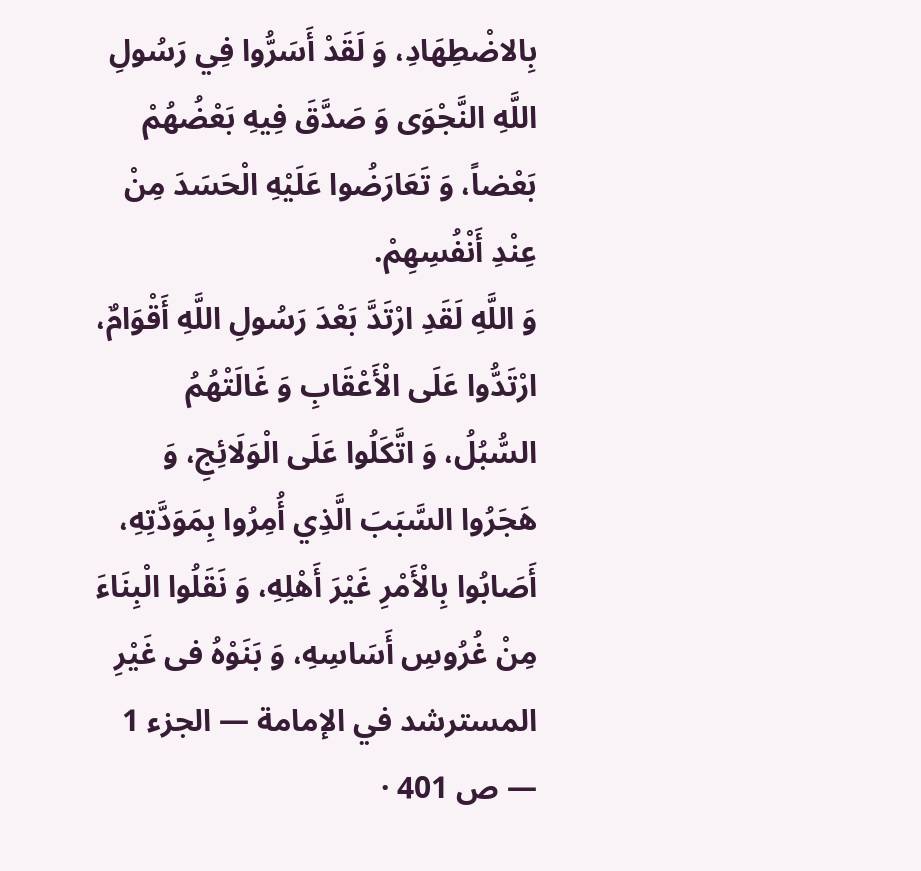بِالاضْطِهَادِ، وَ لَقَدْ أَسَرُّوا فِي رَسُولِ اللَّهِ النَّجْوَى وَ صَدَّقَ فِيهِ بَعْضُهُمْ بَعْضاً، وَ تَعَارَضُوا عَلَيْهِ الْحَسَدَ مِنْ عِنْدِ أَنْفُسِهِمْ.
وَ اللَّهِ لَقَدِ ارْتَدَّ بَعْدَ رَسُولِ اللَّهِ أَقْوَامٌ، ارْتَدُّوا عَلَى الْأَعْقَابِ وَ غَالَتْهُمُ السُّبُلُ، وَ اتَّكَلُوا عَلَى الْوَلَائِجِ، وَ هَجَرُوا السَّبَبَ الَّذِي أُمِرُوا بِمَوَدَّتِهِ، أَصَابُوا بِالْأَمْرِ غَيْرَ أَهْلِهِ، وَ نَقَلُوا الْبِنَاءَ مِنْ غُرُوسِ أَسَاسِهِ، وَ بَنَوْهُ فى غَيْرِ
المسترشد في الإمامة — الجزء 1 — ص 401 ·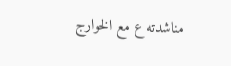مناشدته ع مع الخوارج